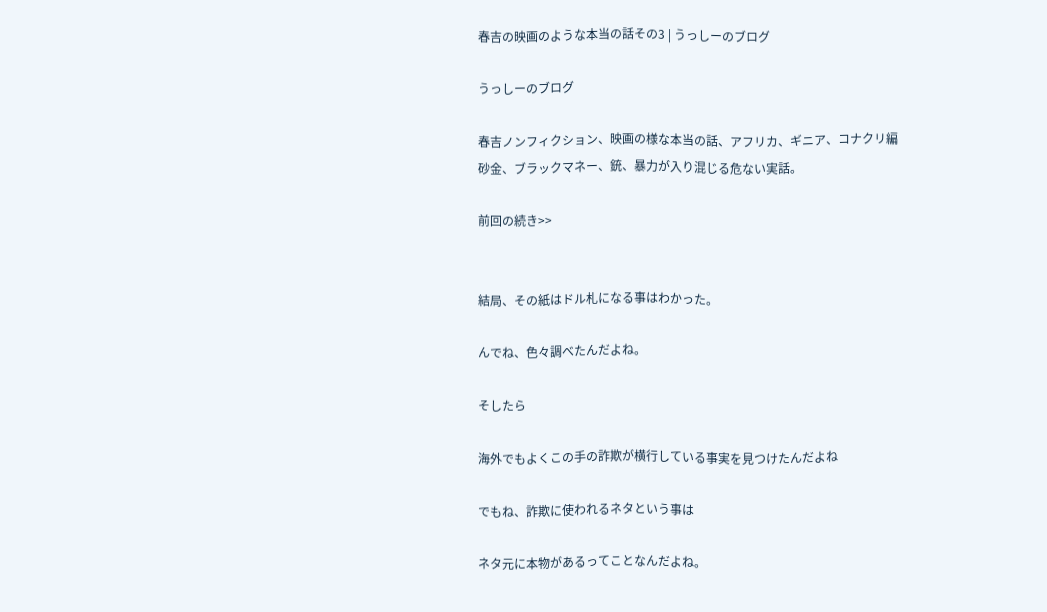春吉の映画のような本当の話その3 | うっしーのブログ

うっしーのブログ

春吉ノンフィクション、映画の様な本当の話、アフリカ、ギニア、コナクリ編
砂金、ブラックマネー、銃、暴力が入り混じる危ない実話。

前回の続き>>


結局、その紙はドル札になる事はわかった。

んでね、色々調べたんだよね。

そしたら

海外でもよくこの手の詐欺が横行している事実を見つけたんだよね

でもね、詐欺に使われるネタという事は

ネタ元に本物があるってことなんだよね。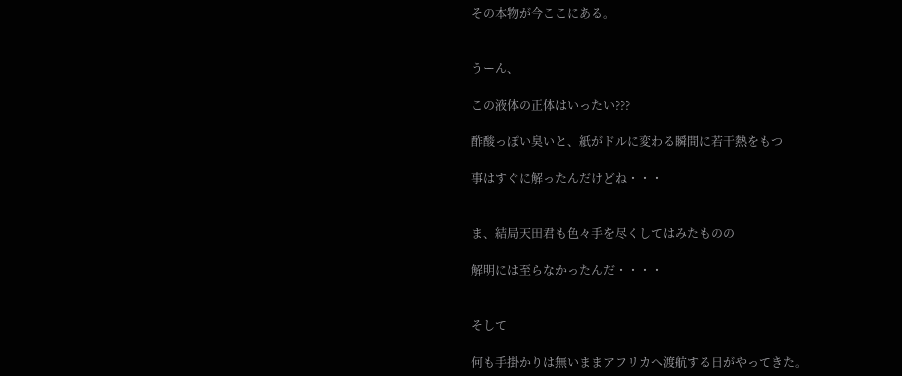その本物が今ここにある。


うーん、

この液体の正体はいったい???

酢酸っぽい臭いと、紙がドルに変わる瞬間に若干熱をもつ

事はすぐに解ったんだけどね・・・


ま、結局天田君も色々手を尽くしてはみたものの

解明には至らなかったんだ・・・・


そして

何も手掛かりは無いままアフリカへ渡航する日がやってきた。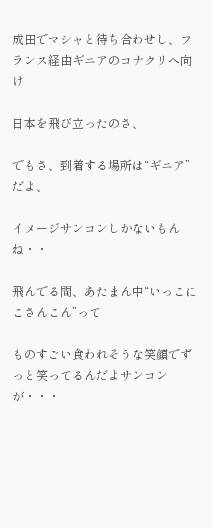成田でマシャと待ち合わせし、フランス経由ギニアのコナクリへ向け

日本を飛び立ったのさ、

でもさ、到着する場所は“ギニア”だよ、

イメージサンコンしかないもんね・・

飛んでる間、あたまん中“いっこにこさんこん”って

ものすごい食われそうな笑顔でずっと笑ってるんだよサンコンが・・・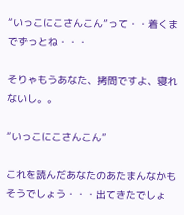“いっこにこさんこん”って・・着くまでずっとね・・・

そりゃもうあなた、拷問ですよ、寝れないし。。

“いっこにこさんこん”

これを読んだあなたのあたまんなかもそうでしょう・・・出てきたでしょ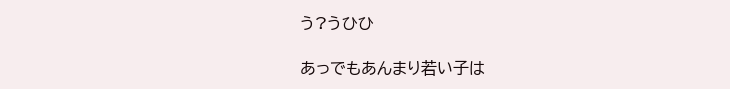う?うひひ

あっでもあんまり若い子は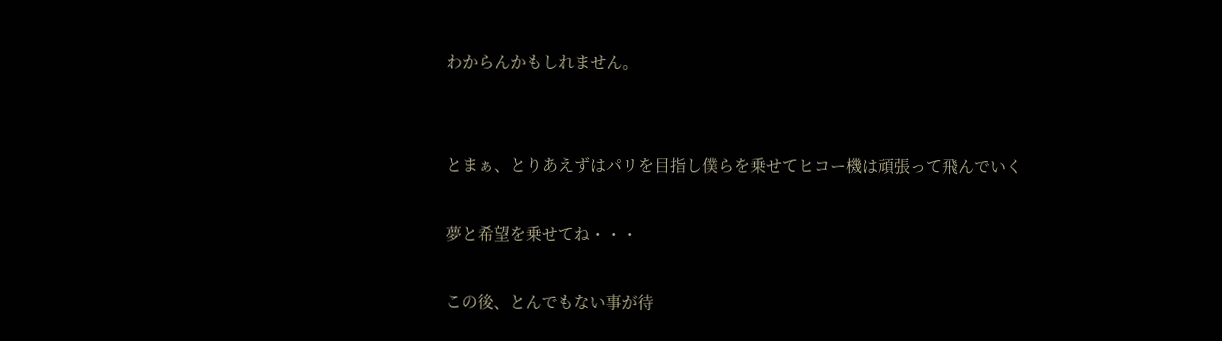わからんかもしれません。


とまぁ、とりあえずはパリを目指し僕らを乗せてヒコー機は頑張って飛んでいく

夢と希望を乗せてね・・・

この後、とんでもない事が待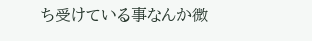ち受けている事なんか微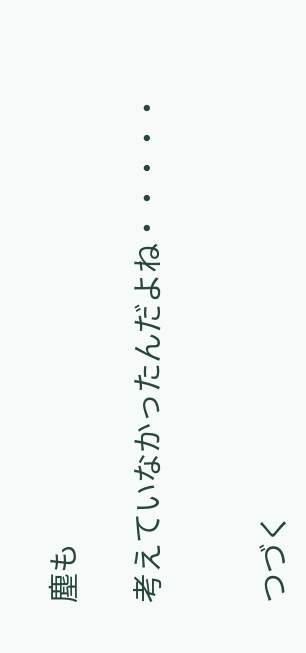塵も

考えていなかったんだよね・・・・・


つづく